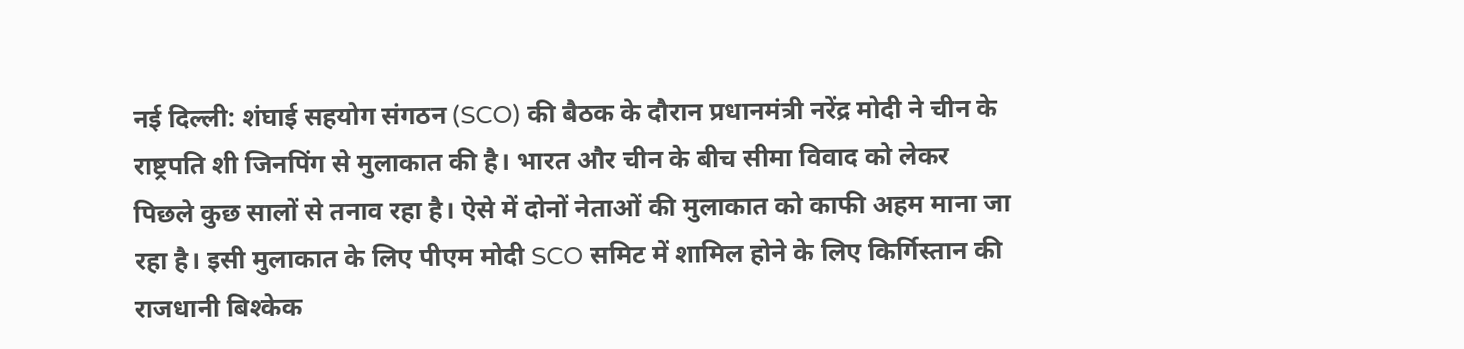नई दिल्ली: शंघाई सहयोग संगठन (SCO) की बैठक के दौरान प्रधानमंत्री नरेंद्र मोदी ने चीन के राष्ट्रपति शी जिनपिंग से मुलाकात की है। भारत और चीन के बीच सीमा विवाद को लेकर पिछले कुछ सालों से तनाव रहा है। ऐसे में दोनों नेताओं की मुलाकात को काफी अहम माना जा रहा है। इसी मुलाकात के लिए पीएम मोदी SCO समिट में शामिल होने के लिए किर्गिस्तान की राजधानी बिश्केक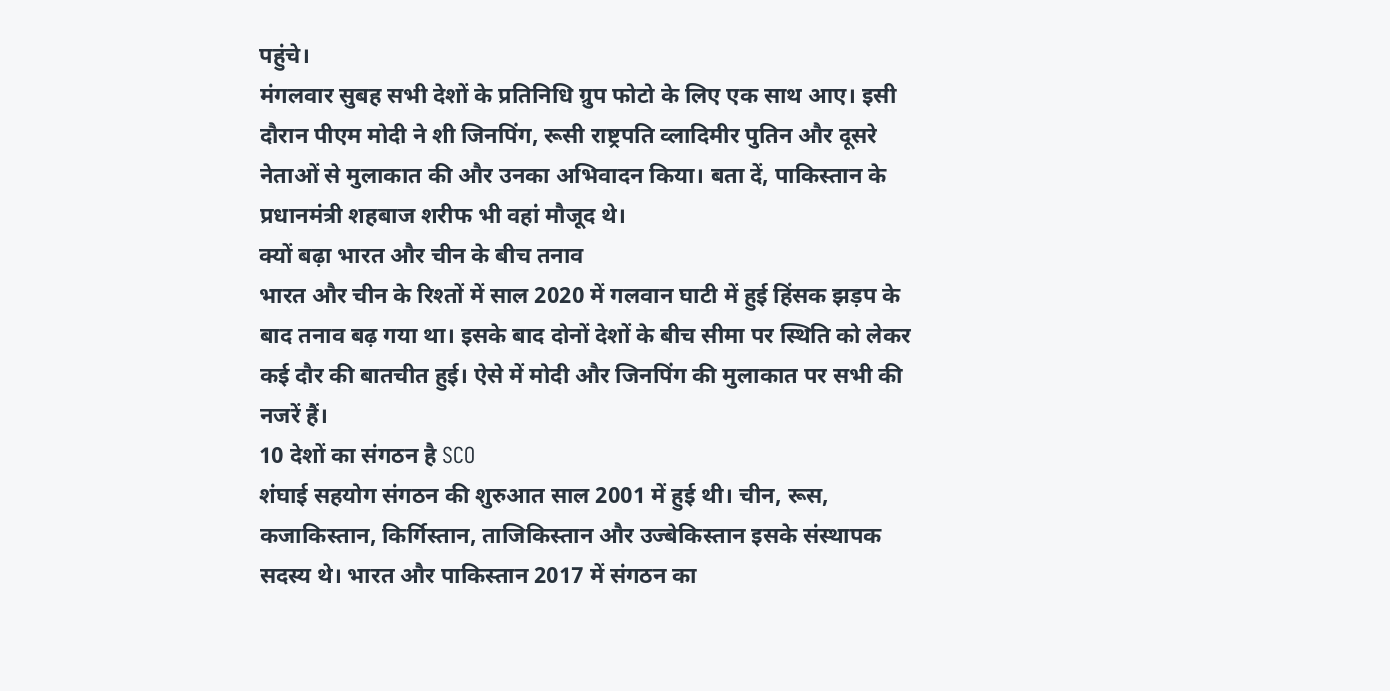पहुंचे।
मंगलवार सुबह सभी देशों के प्रतिनिधि ग्रुप फोटो के लिए एक साथ आए। इसी दौरान पीएम मोदी ने शी जिनपिंग, रूसी राष्ट्रपति व्लादिमीर पुतिन और दूसरे नेताओं से मुलाकात की और उनका अभिवादन किया। बता दें, पाकिस्तान के प्रधानमंत्री शहबाज शरीफ भी वहां मौजूद थे।
क्यों बढ़ा भारत और चीन के बीच तनाव
भारत और चीन के रिश्तों में साल 2020 में गलवान घाटी में हुई हिंसक झड़प के बाद तनाव बढ़ गया था। इसके बाद दोनों देशों के बीच सीमा पर स्थिति को लेकर कई दौर की बातचीत हुई। ऐसे में मोदी और जिनपिंग की मुलाकात पर सभी की नजरें हैं।
10 देशों का संगठन है SCO
शंघाई सहयोग संगठन की शुरुआत साल 2001 में हुई थी। चीन, रूस, कजाकिस्तान, किर्गिस्तान, ताजिकिस्तान और उज्बेकिस्तान इसके संस्थापक सदस्य थे। भारत और पाकिस्तान 2017 में संगठन का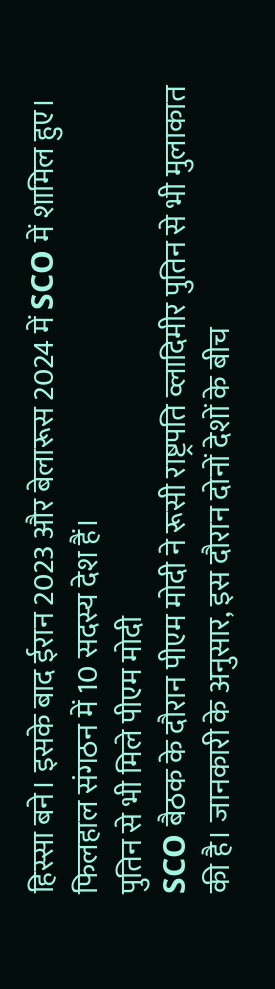हिस्सा बने। इसके बाद ईरान 2023 और बेलारूस 2024 में SCO में शामिल हुए। फिलहाल संगठन में 10 सदस्य देश हैं।
पुतिन से भी मिले पीएम मोदी
SCO बैठक के दौरान पीएम मोदी ने रूसी राष्ट्रपति व्लादिमीर पुतिन से भी मुलाकात की है। जानकारी के अनुसार, इस दौरान दोनों देशों के बीच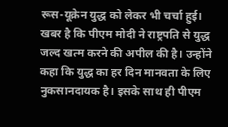रूस-यूक्रेन युद्ध को लेकर भी चर्चा हुई। खबर है कि पीएम मोदी ने राष्ट्रपति से युद्ध जल्द खत्म करने की अपील की है। उन्होंने कहा कि युद्ध का हर दिन मानवता के लिए नुकसानदायक है। इसके साथ ही पीएम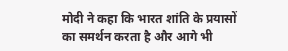मोदी ने कहा कि भारत शांति के प्रयासों का समर्थन करता है और आगे भी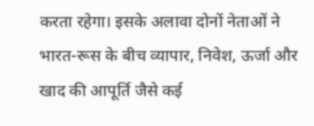करता रहेगा। इसके अलावा दोनों नेताओं ने भारत-रूस के बीच व्यापार, निवेश, ऊर्जा और खाद की आपूर्ति जैसे कई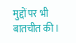मुद्दों पर भी बातचीत की।